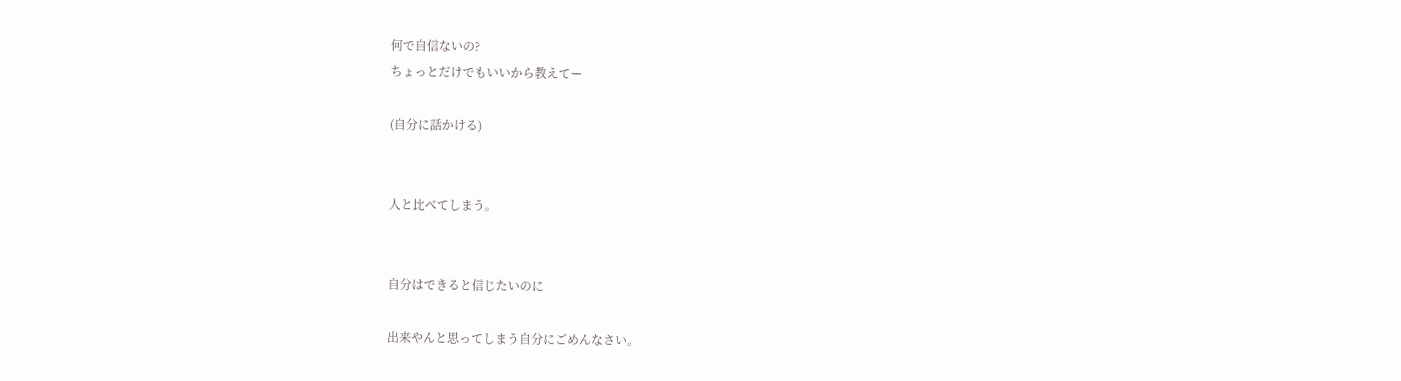何で自信ないの?
ちょっとだけでもいいから教えてー

(自分に話かける)


人と比べてしまう。


自分はできると信じたいのに

出来やんと思ってしまう自分にごめんなさい。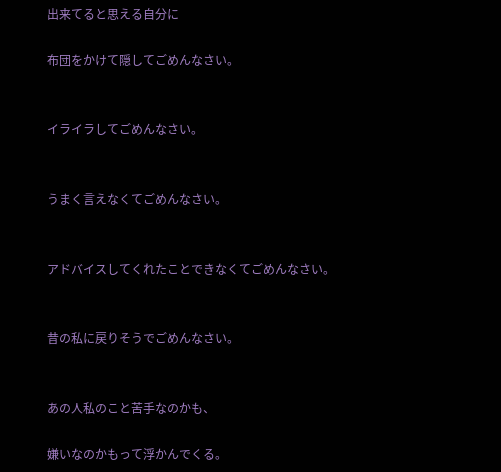出来てると思える自分に

布団をかけて隠してごめんなさい。


イライラしてごめんなさい。


うまく言えなくてごめんなさい。


アドバイスしてくれたことできなくてごめんなさい。


昔の私に戻りそうでごめんなさい。


あの人私のこと苦手なのかも、

嫌いなのかもって浮かんでくる。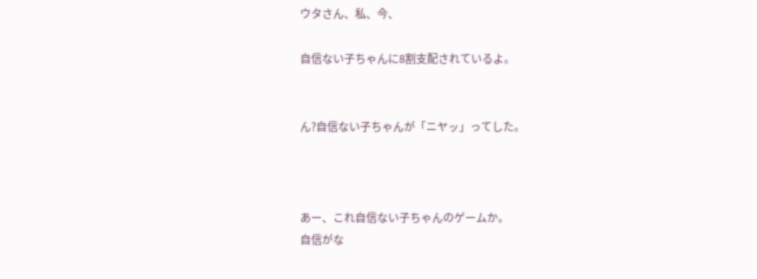ウタさん、私、今、

自信ない子ちゃんに8割支配されているよ。


ん?自信ない子ちゃんが「ニヤッ」ってした。



あー、これ自信ない子ちゃんのゲームか。
自信がな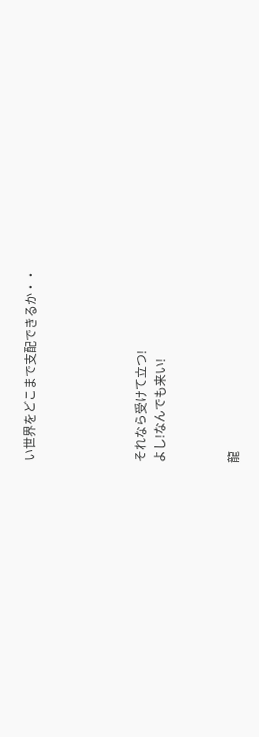い世界をどこまで支配できるか・・





それなら受けて立つ!
よし!なんでも来い!



龍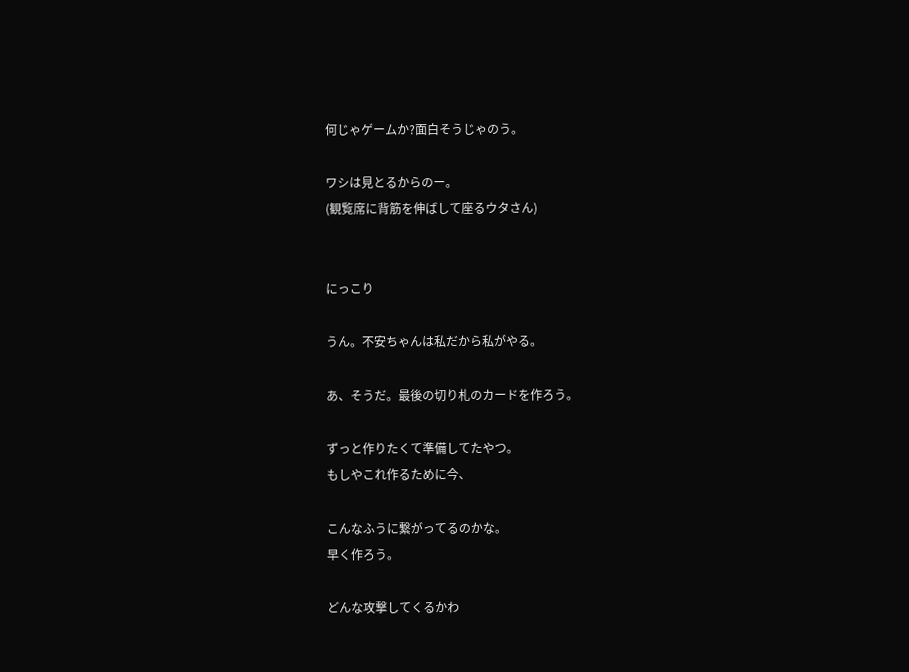何じゃゲームか?面白そうじゃのう。

ワシは見とるからのー。
(観覧席に背筋を伸ばして座るウタさん)


にっこり

うん。不安ちゃんは私だから私がやる。

あ、そうだ。最後の切り札のカードを作ろう。

ずっと作りたくて準備してたやつ。
もしやこれ作るために今、

こんなふうに繋がってるのかな。
早く作ろう。

どんな攻撃してくるかわ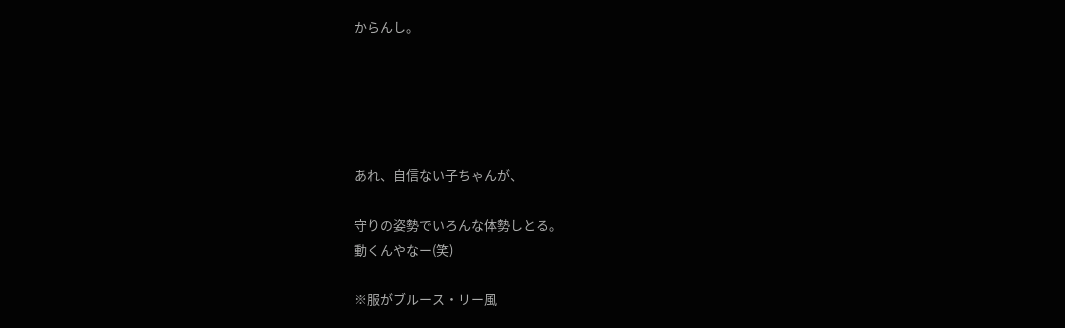からんし。





あれ、自信ない子ちゃんが、

守りの姿勢でいろんな体勢しとる。
動くんやなー(笑)

※服がブルース・リー風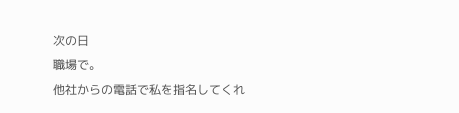次の日
職場で。
他社からの電話で私を指名してくれ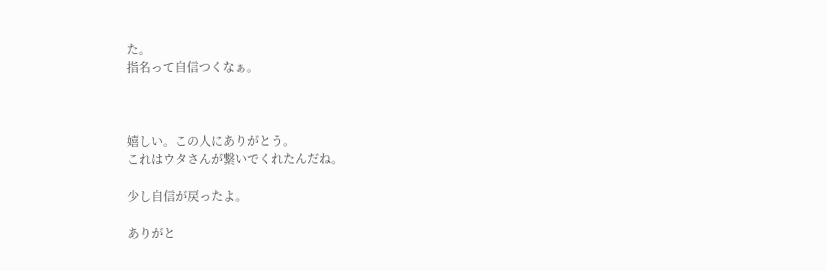た。
指名って自信つくなぁ。



嬉しい。この人にありがとう。
これはウタさんが繋いでくれたんだね。

少し自信が戻ったよ。

ありがと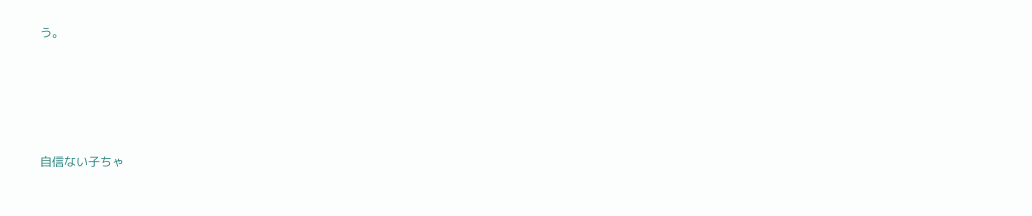う。




自信ない子ちゃ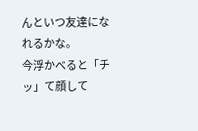んといつ友達になれるかな。
今浮かべると「チッ」て顔して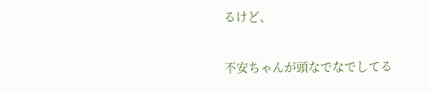るけど、

不安ちゃんが頭なでなでしてる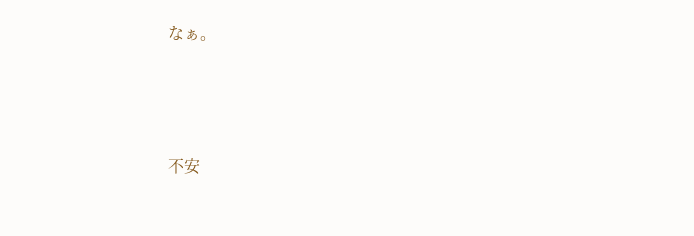なぁ。






不安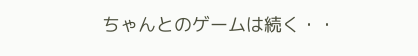ちゃんとのゲームは続く・・